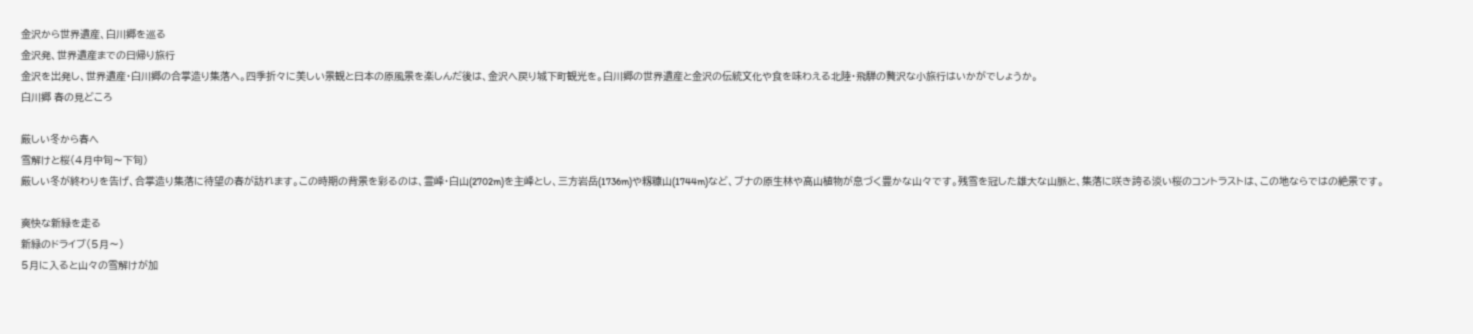金沢から世界遺産、白川郷を巡る
金沢発、世界遺産までの日帰り旅行
金沢を出発し、世界遺産・白川郷の合掌造り集落へ。四季折々に美しい景観と日本の原風景を楽しんだ後は、金沢へ戻り城下町観光を。白川郷の世界遺産と金沢の伝統文化や食を味わえる北陸・飛騨の贅沢な小旅行はいかがでしょうか。
白川郷 春の見どころ

厳しい冬から春へ
雪解けと桜(4月中旬〜下旬)
厳しい冬が終わりを告げ、合掌造り集落に待望の春が訪れます。この時期の背景を彩るのは、霊峰・白山(2702m)を主峰とし、三方岩岳(1736m)や籾糠山(1744m)など、ブナの原生林や高山植物が息づく豊かな山々です。残雪を冠した雄大な山脈と、集落に咲き誇る淡い桜のコントラストは、この地ならではの絶景です。

爽快な新緑を走る
新緑のドライブ(5月〜)
5月に入ると山々の雪解けが加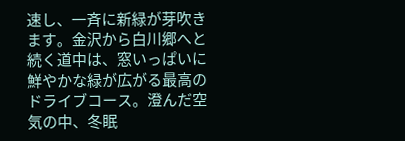速し、一斉に新緑が芽吹きます。金沢から白川郷へと続く道中は、窓いっぱいに鮮やかな緑が広がる最高のドライブコース。澄んだ空気の中、冬眠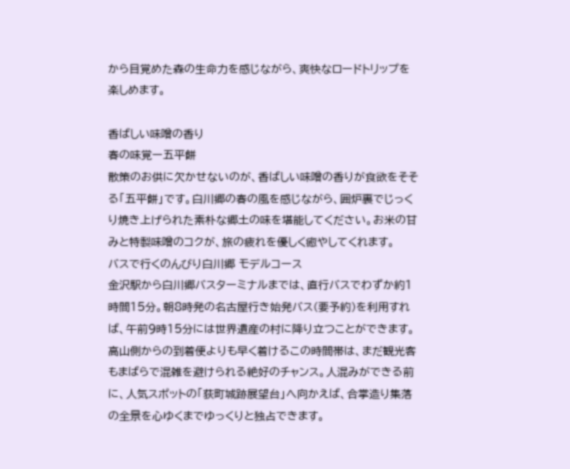から目覚めた森の生命力を感じながら、爽快なロードトリップを楽しめます。

香ばしい味噌の香り
春の味覚ー五平餅
散策のお供に欠かせないのが、香ばしい味噌の香りが食欲をそそる「五平餅」です。白川郷の春の風を感じながら、囲炉裏でじっくり焼き上げられた素朴な郷土の味を堪能してください。お米の甘みと特製味噌のコクが、旅の疲れを優しく癒やしてくれます。
バスで行くのんびり白川郷 モデルコース
金沢駅から白川郷バスターミナルまでは、直行バスでわずか約1時間15分。朝8時発の名古屋行き始発バス(要予約)を利用すれば、午前9時15分には世界遺産の村に降り立つことができます。 高山側からの到着便よりも早く着けるこの時間帯は、まだ観光客もまばらで混雑を避けられる絶好のチャンス。人混みができる前に、人気スポットの「荻町城跡展望台」へ向かえば、合掌造り集落の全景を心ゆくまでゆっくりと独占できます。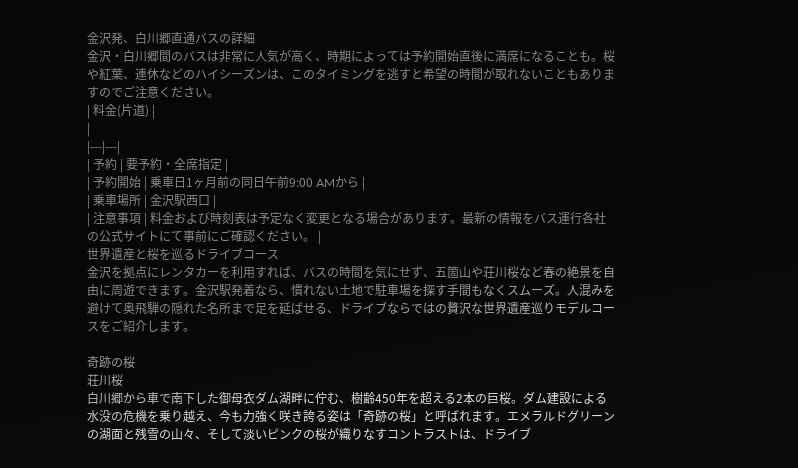金沢発、白川郷直通バスの詳細
金沢・白川郷間のバスは非常に人気が高く、時期によっては予約開始直後に満席になることも。桜や紅葉、連休などのハイシーズンは、このタイミングを逃すと希望の時間が取れないこともありますのでご注意ください。
| 料金(片道) |
|
|---|---|
| 予約 | 要予約・全席指定 |
| 予約開始 | 乗車日1ヶ月前の同日午前9:00 AMから |
| 乗車場所 | 金沢駅西口 |
| 注意事項 | 料金および時刻表は予定なく変更となる場合があります。最新の情報をバス運行各社の公式サイトにて事前にご確認ください。 |
世界遺産と桜を巡るドライブコース
金沢を拠点にレンタカーを利用すれば、バスの時間を気にせず、五箇山や荘川桜など春の絶景を自由に周遊できます。金沢駅発着なら、慣れない土地で駐車場を探す手間もなくスムーズ。人混みを避けて奥飛騨の隠れた名所まで足を延ばせる、ドライブならではの贅沢な世界遺産巡りモデルコースをご紹介します。

奇跡の桜
荘川桜
白川郷から車で南下した御母衣ダム湖畔に佇む、樹齢450年を超える2本の巨桜。ダム建設による水没の危機を乗り越え、今も力強く咲き誇る姿は「奇跡の桜」と呼ばれます。エメラルドグリーンの湖面と残雪の山々、そして淡いピンクの桜が織りなすコントラストは、ドライブ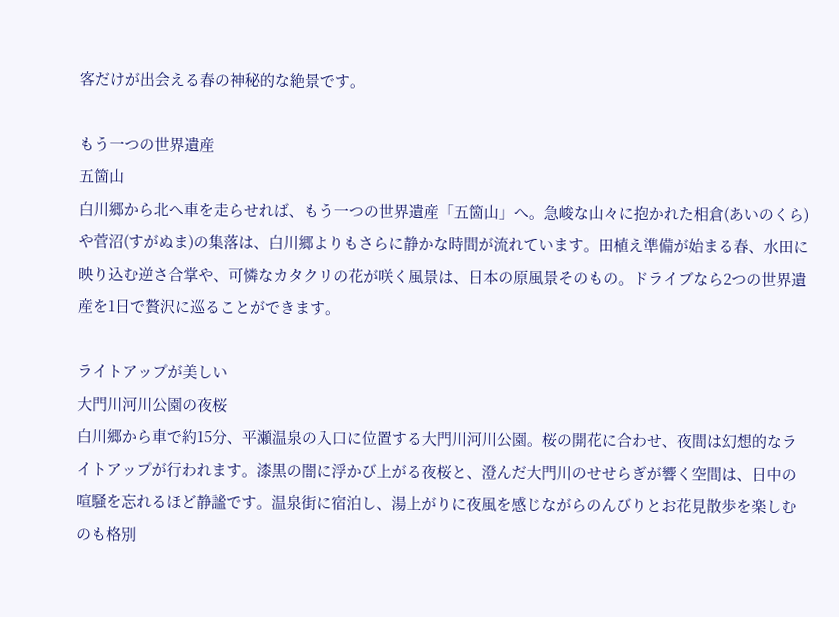客だけが出会える春の神秘的な絶景です。

もう一つの世界遺産
五箇山
白川郷から北へ車を走らせれば、もう一つの世界遺産「五箇山」へ。急峻な山々に抱かれた相倉(あいのくら)や菅沼(すがぬま)の集落は、白川郷よりもさらに静かな時間が流れています。田植え準備が始まる春、水田に映り込む逆さ合掌や、可憐なカタクリの花が咲く風景は、日本の原風景そのもの。ドライブなら2つの世界遺産を1日で贅沢に巡ることができます。

ライトアップが美しい
大門川河川公園の夜桜
白川郷から車で約15分、平瀬温泉の入口に位置する大門川河川公園。桜の開花に合わせ、夜間は幻想的なライトアップが行われます。漆黒の闇に浮かび上がる夜桜と、澄んだ大門川のせせらぎが響く空間は、日中の喧騒を忘れるほど静謐です。温泉街に宿泊し、湯上がりに夜風を感じながらのんびりとお花見散歩を楽しむのも格別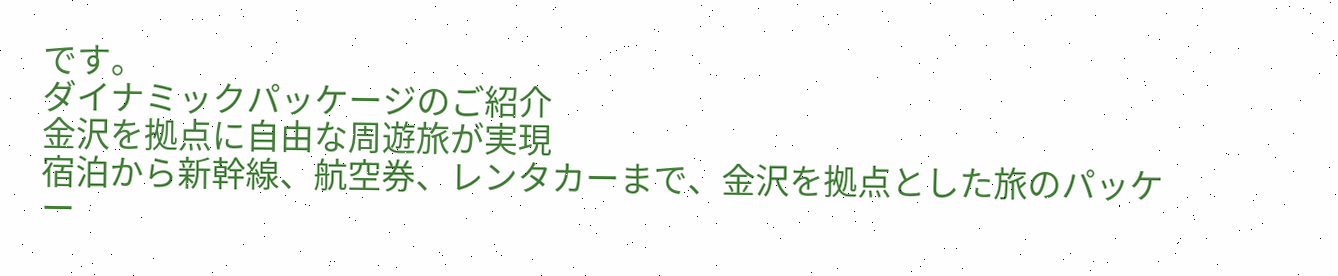です。
ダイナミックパッケージのご紹介
金沢を拠点に自由な周遊旅が実現
宿泊から新幹線、航空券、レンタカーまで、金沢を拠点とした旅のパッケー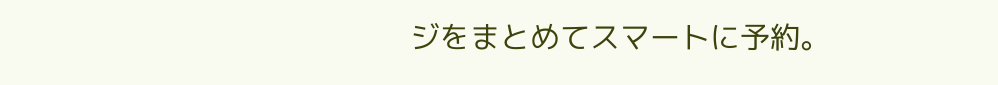ジをまとめてスマートに予約。